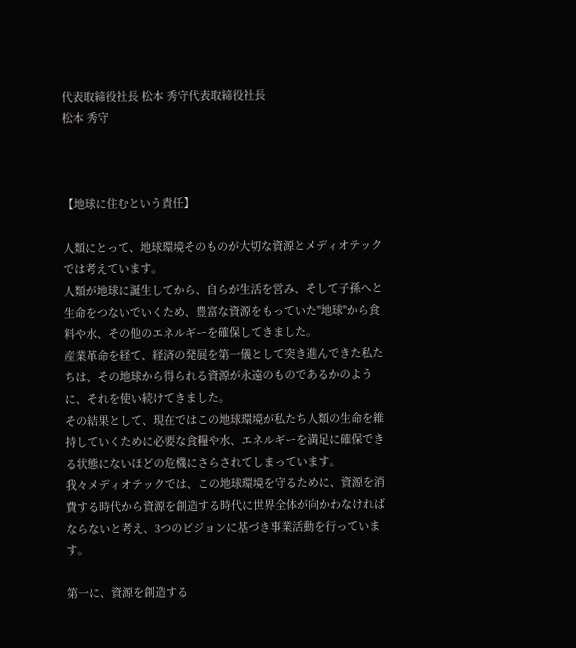代表取締役社長 松本 秀守代表取締役社長
松本 秀守



【地球に住むという責任】

人類にとって、地球環境そのものが大切な資源とメディオテックでは考えています。
人類が地球に誕生してから、自らが生活を営み、そして子孫へと生命をつないでいくため、豊富な資源をもっていた"地球"から食料や水、その他のエネルギーを確保してきました。
産業革命を経て、経済の発展を第一儀として突き進んできた私たちは、その地球から得られる資源が永遠のものであるかのように、それを使い続けてきました。
その結果として、現在ではこの地球環境が私たち人類の生命を維持していくために必要な食糧や水、エネルギーを満足に確保できる状態にないほどの危機にさらされてしまっています。
我々メディオテックでは、この地球環境を守るために、資源を消費する時代から資源を創造する時代に世界全体が向かわなければならないと考え、3つのビジョンに基づき事業活動を行っています。

第一に、資源を創造する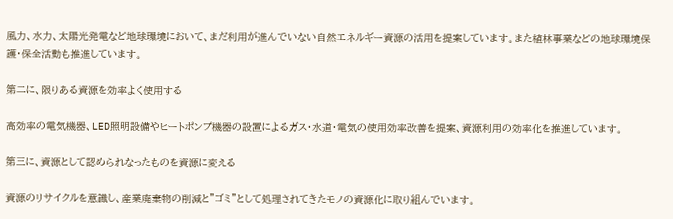風力、水力、太陽光発電など地球環境において、まだ利用が進んでいない自然エネルギー資源の活用を提案しています。また植林事業などの地球環境保護・保全活動も推進しています。

第二に、限りある資源を効率よく使用する

高効率の電気機器、LED照明設備やヒートポンプ機器の設置によるガス・水道・電気の使用効率改善を提案、資源利用の効率化を推進しています。

第三に、資源として認められなったものを資源に変える

資源のリサイクルを意識し、産業廃棄物の削減と"ゴミ"として処理されてきたモノの資源化に取り組んでいます。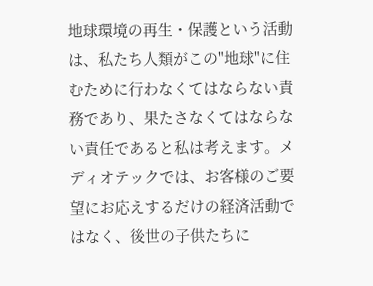地球環境の再生・保護という活動は、私たち人類がこの"地球"に住むために行わなくてはならない責務であり、果たさなくてはならない責任であると私は考えます。メディオテックでは、お客様のご要望にお応えするだけの経済活動ではなく、後世の子供たちに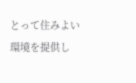とって住みよい環境を提供し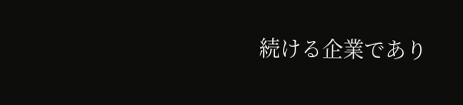続ける企業であり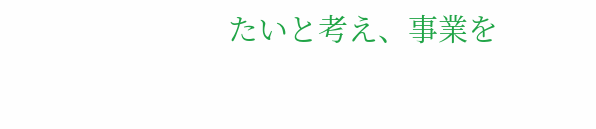たいと考え、事業を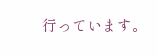行っています。